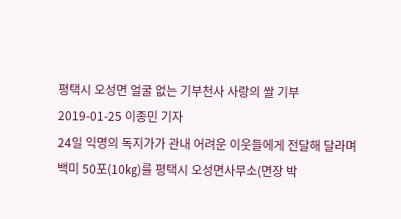평택시 오성면 얼굴 없는 기부천사 사랑의 쌀 기부
2019-01-25 이종민 기자
24일 익명의 독지가가 관내 어려운 이웃들에게 전달해 달라며 백미 50포(10㎏)를 평택시 오성면사무소(면장 박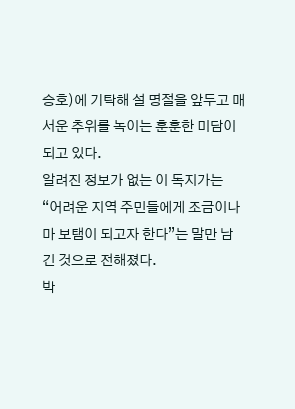승호)에 기탁해 설 명절을 앞두고 매서운 추위를 녹이는 훈훈한 미담이 되고 있다.
알려진 정보가 없는 이 독지가는 “어려운 지역 주민들에게 조금이나마 보탬이 되고자 한다”는 말만 남긴 것으로 전해졌다.
박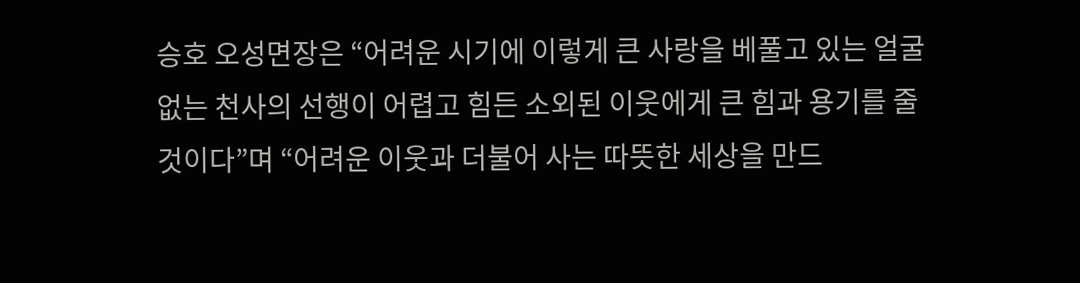승호 오성면장은 “어려운 시기에 이렇게 큰 사랑을 베풀고 있는 얼굴 없는 천사의 선행이 어렵고 힘든 소외된 이웃에게 큰 힘과 용기를 줄 것이다”며 “어려운 이웃과 더불어 사는 따뜻한 세상을 만드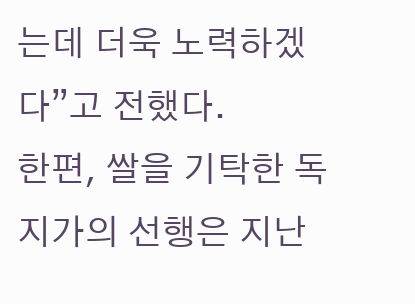는데 더욱 노력하겠다”고 전했다.
한편, 쌀을 기탁한 독지가의 선행은 지난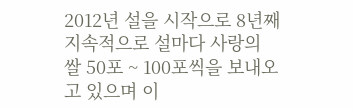2012년 설을 시작으로 8년째 지속적으로 설마다 사랑의 쌀 50포 ~ 100포씩을 보내오고 있으며 이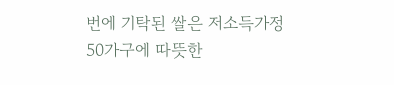번에 기탁된 쌀은 저소득가정 50가구에 따뜻한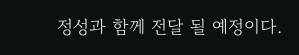정성과 함께 전달 될 예정이다.